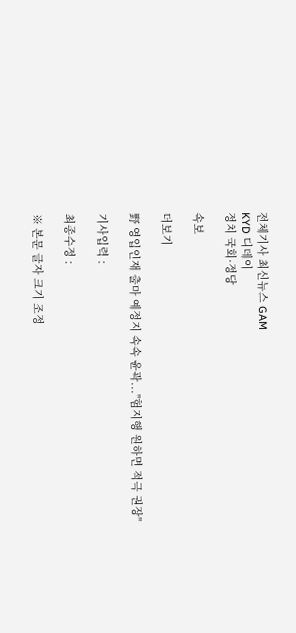전체기사 최신뉴스 GAM
KYD 디데이
정치 국회·정당

속보

더보기

野 영입인재 출마 예정지 속속 윤곽..."험지행 원하면 적극 권장"

기사입력 :

최종수정 :

※ 본문 글자 크기 조정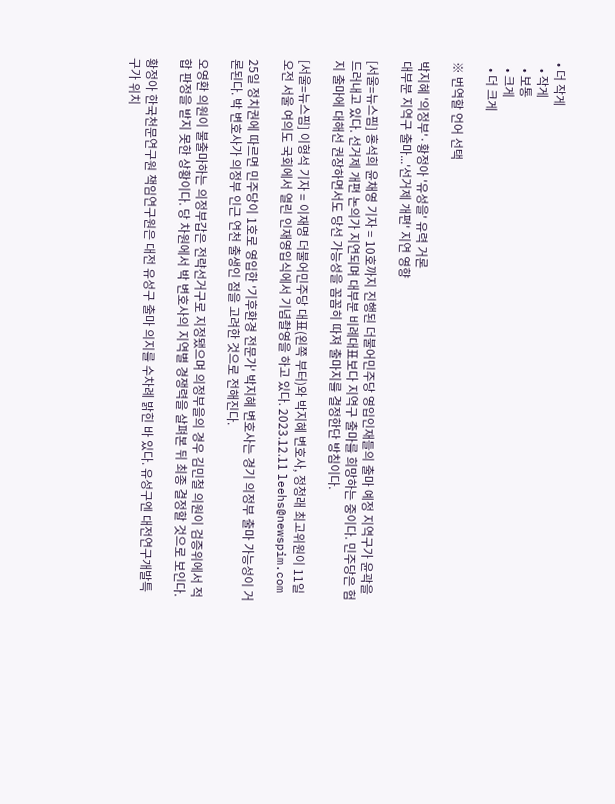• 더 작게
  • 작게
  • 보통
  • 크게
  • 더 크게

※ 번역할 언어 선택

박지혜 '의정부'·황정아 '유성을' 유력 거론
대부분 지역구 출마...'선거제 개편' 지연 영향

[서울=뉴스핌] 홍석희 윤채영 기자 = 10호까지 진행된 더불어민주당 영입인재들의 출마 예정 지역구가 윤곽을 드러내고 있다. 선거제 개편 논의가 지연되며 대부분 비례대표보다 지역구 출마를 희망하는 중이다. 민주당은 험지 출마에 대해선 권장하면서도 당선 가능성을 꼼꼼히 따져 출마지를 결정한단 방침이다.

[서울=뉴스핌] 이형석 기자 = 이재명 더불어민주당 대표(왼쪽 부터)와 박지혜 변호사, 정청래 최고위원이 11일 오전 서울 여의도 국회에서 열린 인재영입식에서 기념촬영을 하고 있다. 2023.12.11 leehs@newspim.com

25일 정치권에 따르면 민주당이 1호로 영입한 '기후환경 전문가' 박지혜 변호사는 경기 의정부 출마 가능성이 거론된다. 박 변호사가 의정부 인근 연천 출생인 점을 고려한 것으로 전해진다.

오영환 의원이 불출마하는 의정부갑은 전략선거구로 지정됐으며 의정부을의 경우 김민철 의원이 검증위에서 적합 판정을 받지 못한 상황이다. 당 차원에서 박 변호사의 지역별 경쟁력을 살펴본 뒤 최종 결정할 것으로 보인다.

황정아 한국천문연구원 책임연구원은 대전 유성구 출마 의지를 수차례 밝힌 바 있다. 유성구엔 대전연구개발특구가 위치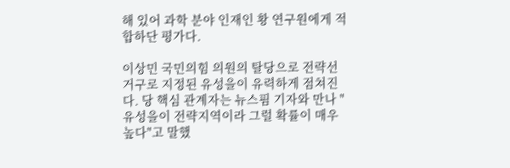해 있어 과학 분야 인재인 황 연구원에게 적합하단 평가다.

이상민 국민의힘 의원의 탈당으로 전략선거구로 지정된 유성을이 유력하게 점쳐진다. 당 핵심 관계자는 뉴스핌 기자와 만나 "유성을이 전략지역이라 그럴 확률이 매우 높다"고 말했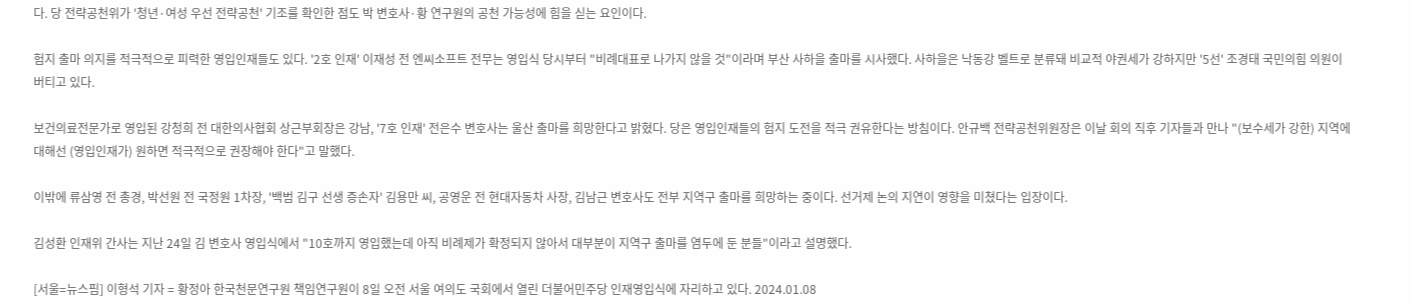다. 당 전략공천위가 '청년·여성 우선 전략공천' 기조를 확인한 점도 박 변호사·황 연구원의 공천 가능성에 힘을 싣는 요인이다.

험지 출마 의지를 적극적으로 피력한 영입인재들도 있다. '2호 인재' 이재성 전 엔씨소프트 전무는 영입식 당시부터 "비례대표로 나가지 않을 것"이라며 부산 사하을 출마를 시사했다. 사하을은 낙동강 벨트로 분류돼 비교적 야권세가 강하지만 '5선' 조경태 국민의힘 의원이 버티고 있다.

보건의료전문가로 영입된 강청희 전 대한의사협회 상근부회장은 강남, '7호 인재' 전은수 변호사는 울산 출마를 희망한다고 밝혔다. 당은 영입인재들의 험지 도전을 적극 권유한다는 방침이다. 안규백 전략공천위원장은 이날 회의 직후 기자들과 만나 "(보수세가 강한) 지역에 대해선 (영입인재가) 원하면 적극적으로 권장해야 한다"고 말했다.

이밖에 류삼영 전 총경, 박선원 전 국정원 1차장, '백범 김구 선생 증손자' 김용만 씨, 공영운 전 현대자동차 사장, 김남근 변호사도 전부 지역구 출마를 희망하는 중이다. 선거제 논의 지연이 영향을 미쳤다는 입장이다.

김성환 인재위 간사는 지난 24일 김 변호사 영입식에서 "10호까지 영입했는데 아직 비례제가 확정되지 않아서 대부분이 지역구 출마를 염두에 둔 분들"이라고 설명했다.

[서울=뉴스핌] 이형석 기자 = 황정아 한국천문연구원 책임연구원이 8일 오전 서울 여의도 국회에서 열린 더불어민주당 인재영입식에 자리하고 있다. 2024.01.08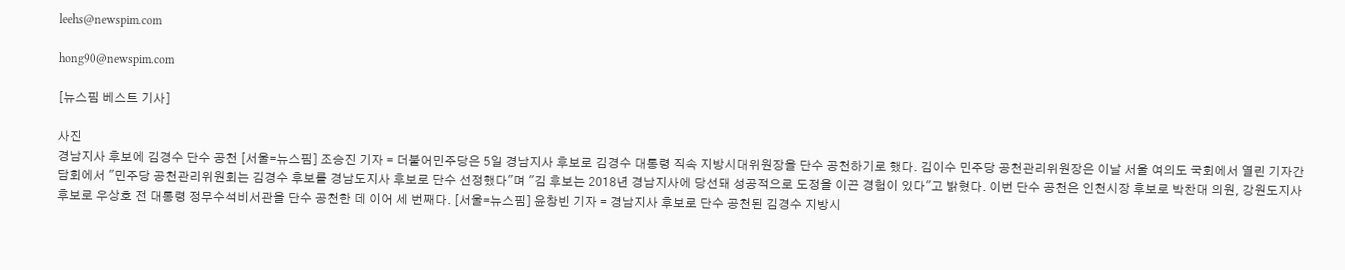leehs@newspim.com

hong90@newspim.com

[뉴스핌 베스트 기사]

사진
경남지사 후보에 김경수 단수 공천 [서울=뉴스핌] 조승진 기자 = 더불어민주당은 5일 경남지사 후보로 김경수 대통령 직속 지방시대위원장을 단수 공천하기로 했다. 김이수 민주당 공천관리위원장은 이날 서울 여의도 국회에서 열린 기자간담회에서 "민주당 공천관리위원회는 김경수 후보를 경남도지사 후보로 단수 선정했다"며 "김 후보는 2018년 경남지사에 당선돼 성공적으로 도정을 이끈 경험이 있다"고 밝혔다. 이번 단수 공천은 인천시장 후보로 박찬대 의원, 강원도지사 후보로 우상호 전 대통령 정무수석비서관을 단수 공천한 데 이어 세 번째다. [서울=뉴스핌] 윤창빈 기자 = 경남지사 후보로 단수 공천된 김경수 지방시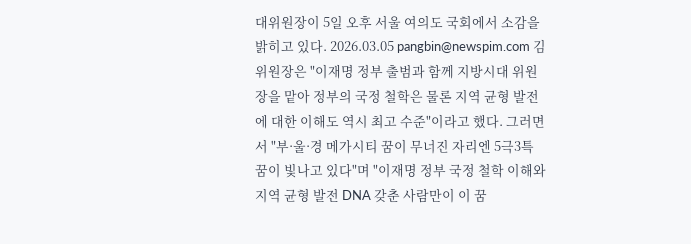대위원장이 5일 오후 서울 여의도 국회에서 소감을 밝히고 있다. 2026.03.05 pangbin@newspim.com 김 위원장은 "이재명 정부 출범과 함께 지방시대 위원장을 맡아 정부의 국정 철학은 물론 지역 균형 발전에 대한 이해도 역시 최고 수준"이라고 했다. 그러면서 "부·울·경 메가시티 꿈이 무너진 자리엔 5극3특 꿈이 빛나고 있다"며 "이재명 정부 국정 철학 이해와 지역 균형 발전 DNA 갖춘 사람만이 이 꿈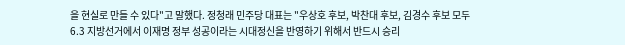을 현실로 만들 수 있다"고 말했다. 정청래 민주당 대표는 "우상호 후보, 박찬대 후보, 김경수 후보 모두 6.3 지방선거에서 이재명 정부 성공이라는 시대정신을 반영하기 위해서 반드시 승리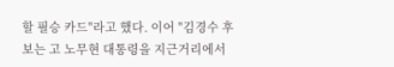할 필승 카드"라고 했다. 이어 "김경수 후보는 고 노무현 대통령을 지근거리에서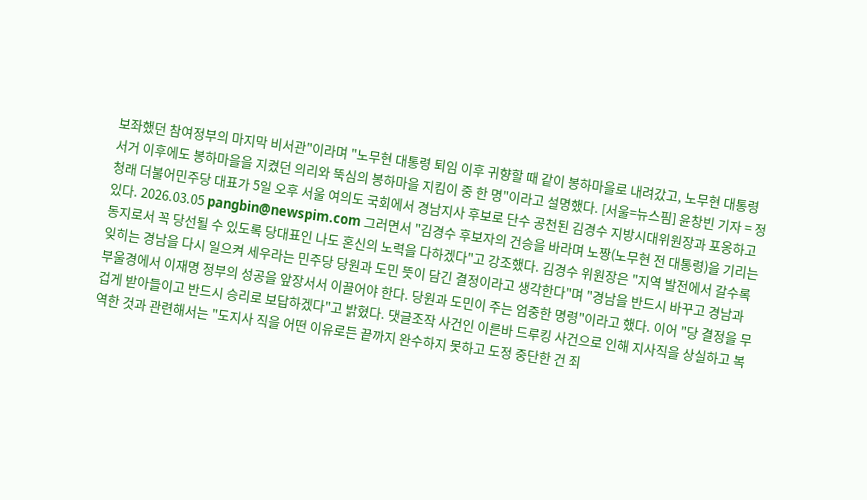보좌했던 참여정부의 마지막 비서관"이라며 "노무현 대통령 퇴임 이후 귀향할 때 같이 봉하마을로 내려갔고, 노무현 대통령 서거 이후에도 봉하마을을 지켰던 의리와 뚝심의 봉하마을 지킴이 중 한 명"이라고 설명했다. [서울=뉴스핌] 윤창빈 기자 = 정청래 더불어민주당 대표가 5일 오후 서울 여의도 국회에서 경남지사 후보로 단수 공천된 김경수 지방시대위원장과 포옹하고 있다. 2026.03.05 pangbin@newspim.com 그러면서 "김경수 후보자의 건승을 바라며 노짱(노무현 전 대통령)을 기리는 동지로서 꼭 당선될 수 있도록 당대표인 나도 혼신의 노력을 다하겠다"고 강조했다. 김경수 위원장은 "지역 발전에서 갈수록 잊히는 경남을 다시 일으켜 세우라는 민주당 당원과 도민 뜻이 담긴 결정이라고 생각한다"며 "경남을 반드시 바꾸고 경남과 부울경에서 이재명 정부의 성공을 앞장서서 이끌어야 한다. 당원과 도민이 주는 엄중한 명령"이라고 했다. 이어 "당 결정을 무겁게 받아들이고 반드시 승리로 보답하겠다"고 밝혔다. 댓글조작 사건인 이른바 드루킹 사건으로 인해 지사직을 상실하고 복역한 것과 관련해서는 "도지사 직을 어떤 이유로든 끝까지 완수하지 못하고 도정 중단한 건 죄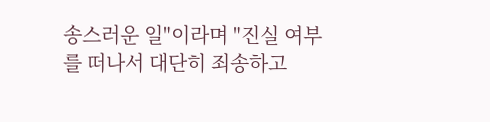송스러운 일"이라며 "진실 여부를 떠나서 대단히 죄송하고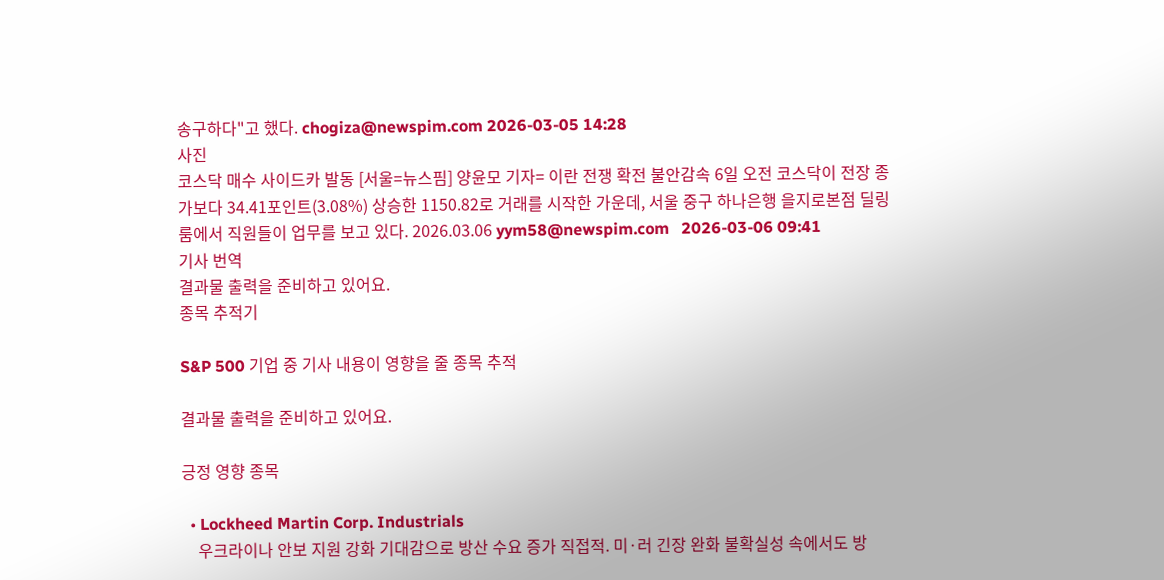송구하다"고 했다. chogiza@newspim.com 2026-03-05 14:28
사진
코스닥 매수 사이드카 발동 [서울=뉴스핌] 양윤모 기자= 이란 전쟁 확전 불안감속 6일 오전 코스닥이 전장 종가보다 34.41포인트(3.08%) 상승한 1150.82로 거래를 시작한 가운데, 서울 중구 하나은행 을지로본점 딜링룸에서 직원들이 업무를 보고 있다. 2026.03.06 yym58@newspim.com   2026-03-06 09:41
기사 번역
결과물 출력을 준비하고 있어요.
종목 추적기

S&P 500 기업 중 기사 내용이 영향을 줄 종목 추적

결과물 출력을 준비하고 있어요.

긍정 영향 종목

  • Lockheed Martin Corp. Industrials
    우크라이나 안보 지원 강화 기대감으로 방산 수요 증가 직접적. 미·러 긴장 완화 불확실성 속에서도 방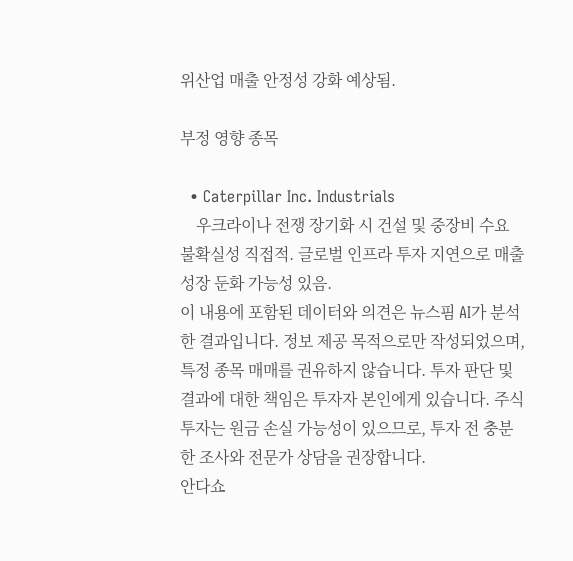위산업 매출 안정성 강화 예상됨.

부정 영향 종목

  • Caterpillar Inc. Industrials
    우크라이나 전쟁 장기화 시 건설 및 중장비 수요 불확실성 직접적. 글로벌 인프라 투자 지연으로 매출 성장 둔화 가능성 있음.
이 내용에 포함된 데이터와 의견은 뉴스핌 AI가 분석한 결과입니다. 정보 제공 목적으로만 작성되었으며, 특정 종목 매매를 권유하지 않습니다. 투자 판단 및 결과에 대한 책임은 투자자 본인에게 있습니다. 주식 투자는 원금 손실 가능성이 있으므로, 투자 전 충분한 조사와 전문가 상담을 권장합니다.
안다쇼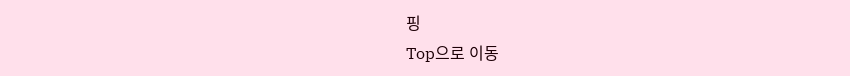핑
Top으로 이동